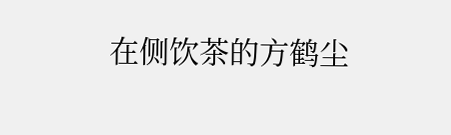在侧饮茶的方鹤尘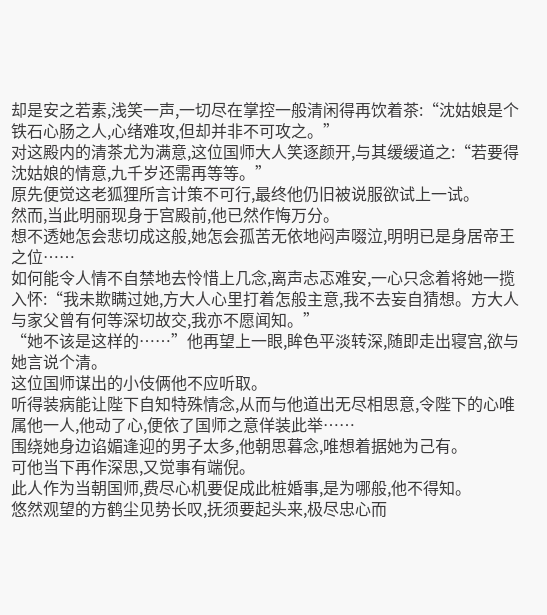却是安之若素,浅笑一声,一切尽在掌控一般清闲得再饮着茶:“沈姑娘是个铁石心肠之人,心绪难攻,但却并非不可攻之。”
对这殿内的清茶尤为满意,这位国师大人笑逐颜开,与其缓缓道之:“若要得沈姑娘的情意,九千岁还需再等等。”
原先便觉这老狐狸所言计策不可行,最终他仍旧被说服欲试上一试。
然而,当此明丽现身于宫殿前,他已然作悔万分。
想不透她怎会悲切成这般,她怎会孤苦无依地闷声啜泣,明明已是身居帝王之位……
如何能令人情不自禁地去怜惜上几念,离声忐忑难安,一心只念着将她一揽入怀:“我未欺瞒过她,方大人心里打着怎般主意,我不去妄自猜想。方大人与家父曾有何等深切故交,我亦不愿闻知。”
“她不该是这样的……”他再望上一眼,眸色平淡转深,随即走出寝宫,欲与她言说个清。
这位国师谋出的小伎俩他不应听取。
听得装病能让陛下自知特殊情念,从而与他道出无尽相思意,令陛下的心唯属他一人,他动了心,便依了国师之意佯装此举……
围绕她身边谄媚逢迎的男子太多,他朝思暮念,唯想着据她为己有。
可他当下再作深思,又觉事有端倪。
此人作为当朝国师,费尽心机要促成此桩婚事,是为哪般,他不得知。
悠然观望的方鹤尘见势长叹,抚须要起头来,极尽忠心而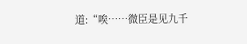道:“唉……微臣是见九千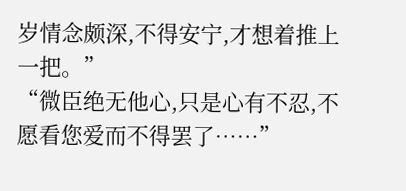岁情念颇深,不得安宁,才想着推上一把。”
“微臣绝无他心,只是心有不忍,不愿看您爱而不得罢了……”